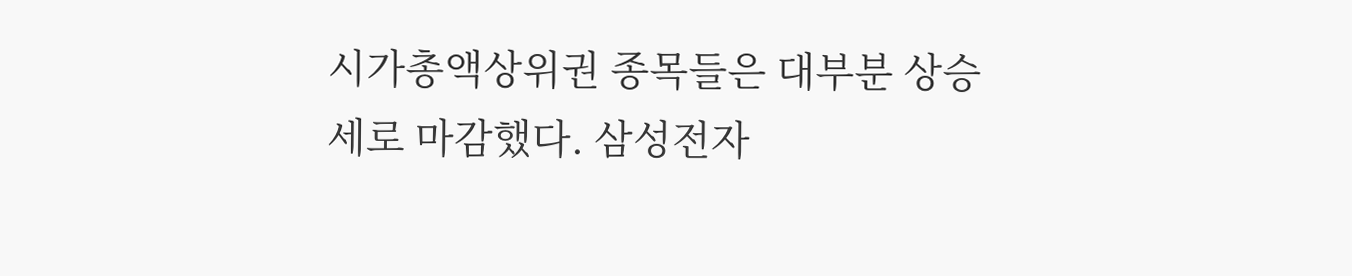시가총액상위권 종목들은 대부분 상승세로 마감했다. 삼성전자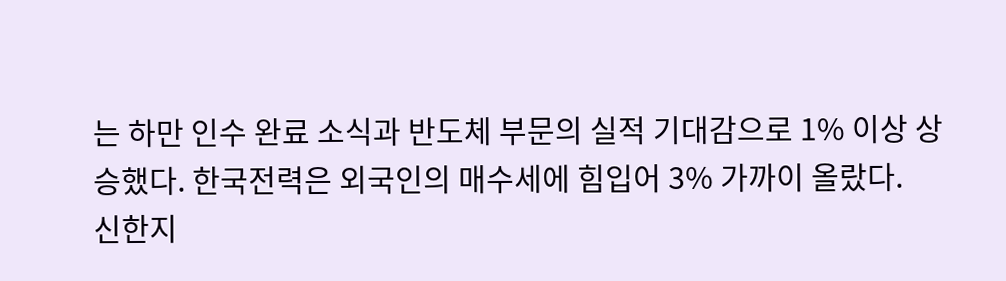는 하만 인수 완료 소식과 반도체 부문의 실적 기대감으로 1% 이상 상승했다. 한국전력은 외국인의 매수세에 힘입어 3% 가까이 올랐다.
신한지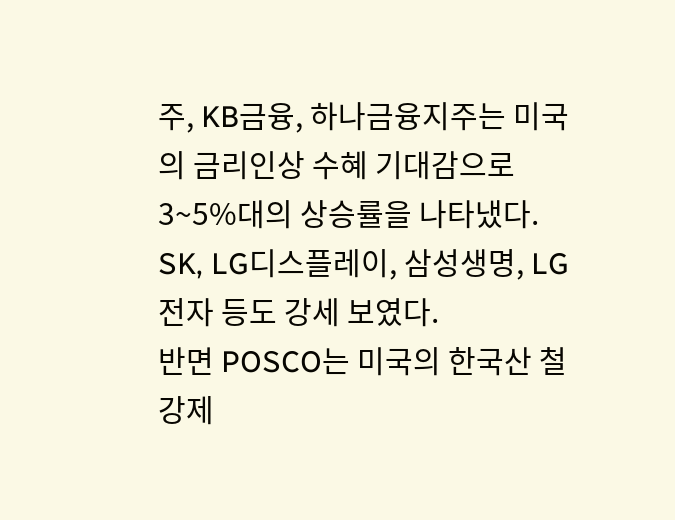주, KB금융, 하나금융지주는 미국의 금리인상 수혜 기대감으로 3~5%대의 상승률을 나타냈다. SK, LG디스플레이, 삼성생명, LG전자 등도 강세 보였다.
반면 POSCO는 미국의 한국산 철강제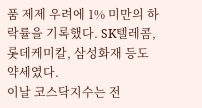품 제제 우려에 1% 미만의 하락률을 기록했다. SK텔레콤, 롯데케미칼, 삼성화재 등도 약세였다.
이날 코스닥지수는 전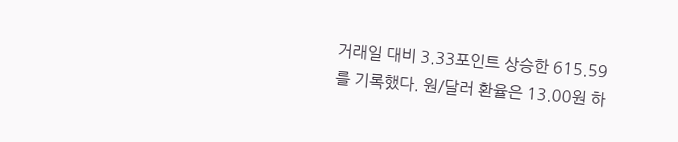거래일 대비 3.33포인트 상승한 615.59를 기록했다. 원/달러 환율은 13.00원 하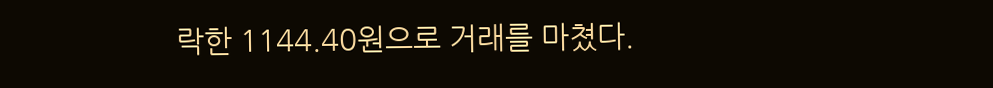락한 1144.40원으로 거래를 마쳤다.